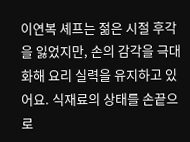이연복 셰프는 젊은 시절 후각을 잃었지만, 손의 감각을 극대화해 요리 실력을 유지하고 있어요. 식재료의 상태를 손끝으로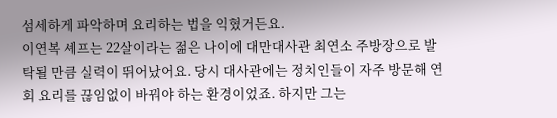섬세하게 파악하며 요리하는 법을 익혔거든요.
이연복 셰프는 22살이라는 젊은 나이에 대만대사관 최연소 주방장으로 발탁될 만큼 실력이 뛰어났어요. 당시 대사관에는 정치인들이 자주 방문해 연회 요리를 끊임없이 바꿔야 하는 환경이었죠. 하지만 그는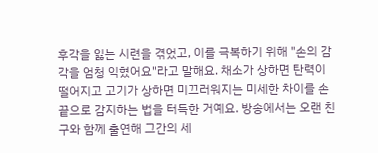후각을 잃는 시련을 겪었고, 이를 극복하기 위해 "손의 감각을 엄청 익혔어요"라고 말해요. 채소가 상하면 탄력이 떨어지고 고기가 상하면 미끄러워지는 미세한 차이를 손끝으로 감지하는 법을 터득한 거예요. 방송에서는 오랜 친구와 함께 출연해 그간의 세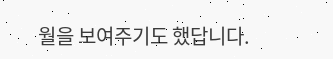월을 보여주기도 했답니다.